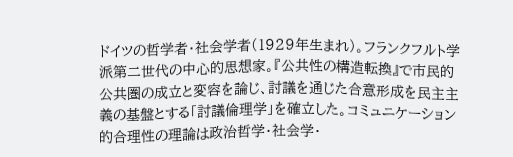ドイツの哲学者・社会学者(1929年生まれ)。フランクフルト学派第二世代の中心的思想家。『公共性の構造転換』で市民的公共圏の成立と変容を論じ、討議を通じた合意形成を民主主義の基盤とする「討議倫理学」を確立した。コミュニケーション的合理性の理論は政治哲学・社会学・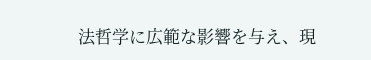法哲学に広範な影響を与え、現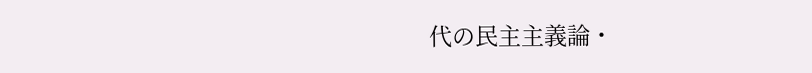代の民主主義論・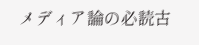メディア論の必読古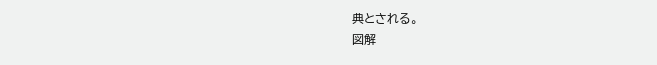典とされる。
図解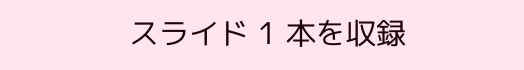スライド 1 本を収録